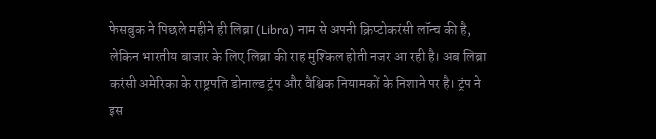फेसबुक ने पिछले महीने ही लिब्रा (Libra) नाम से अपनी क्रिप्टोकरंसी लॉन्च की है, लेकिन भारतीय बाजार के लिए लिब्रा की राह मुश्किल होती नजर आ रही है। अब लिब्रा करंसी अमेरिका के राष्ट्रपति डोनाल्ड ट्रंप और वैश्विक नियामकों के निशाने पर है। ट्रंप ने इस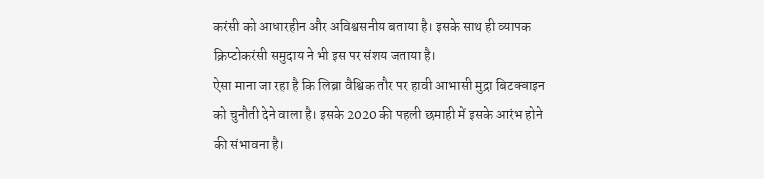करंसी को आधारहीन और अविश्वसनीय बताया है। इसके साथ ही व्यापक क्रिप्टोकरंसी समुदाय ने भी इस पर संशय जताया है।
ऐसा माना जा रहा है कि लिब्रा वैश्विक तौर पर हावी आभासी मुद्रा बिटक्वाइन को चुनौती देने वाला है। इसके 2020 की पहली छमाही में इसके आरंभ होने की संभावना है।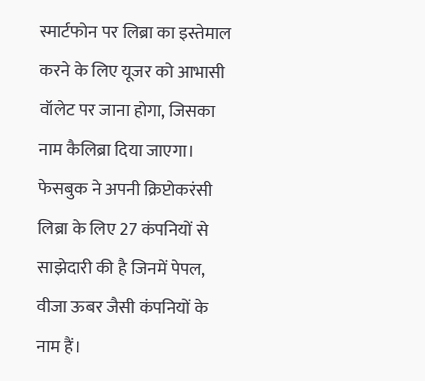स्मार्टफोन पर लिब्रा का इस्तेमाल करने के लिए यूजर को आभासी वॉलेट पर जाना होगा, जिसका नाम कैलिब्रा दिया जाएगा। फेसबुक ने अपनी क्रिप्टोकरंसी लिब्रा के लिए 27 कंपनियों से साझेदारी की है जिनमें पेपल, वीजा ऊबर जैसी कंपनियों के नाम हैं।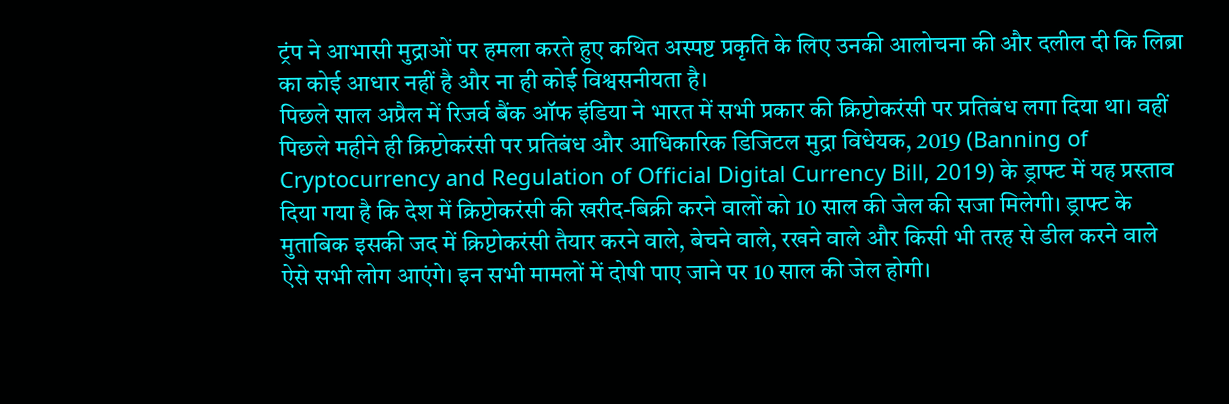ट्रंप ने आभासी मुद्राओं पर हमला करते हुए कथित अस्पष्ट प्रकृति के लिए उनकी आलोचना की और दलील दी कि लिब्रा का कोई आधार नहीं है और ना ही कोई विश्वसनीयता है।
पिछले साल अप्रैल में रिजर्व बैंक ऑफ इंडिया ने भारत में सभी प्रकार की क्रिप्टोकरंसी पर प्रतिबंध लगा दिया था। वहीं पिछले महीने ही क्रिप्टोकरंसी पर प्रतिबंध और आधिकारिक डिजिटल मुद्रा विधेयक, 2019 (Banning of Cryptocurrency and Regulation of Official Digital Currency Bill, 2019) के ड्राफ्ट में यह प्रस्ताव दिया गया है कि देश में क्रिप्टोकरंसी की खरीद-बिक्री करने वालों को 10 साल की जेल की सजा मिलेगी। ड्राफ्ट के मुताबिक इसकी जद में क्रिप्टोकरंसी तैयार करने वाले, बेचने वाले, रखने वाले और किसी भी तरह से डील करने वाले ऐसे सभी लोग आएंगे। इन सभी मामलों में दोषी पाए जाने पर 10 साल की जेल होगी।